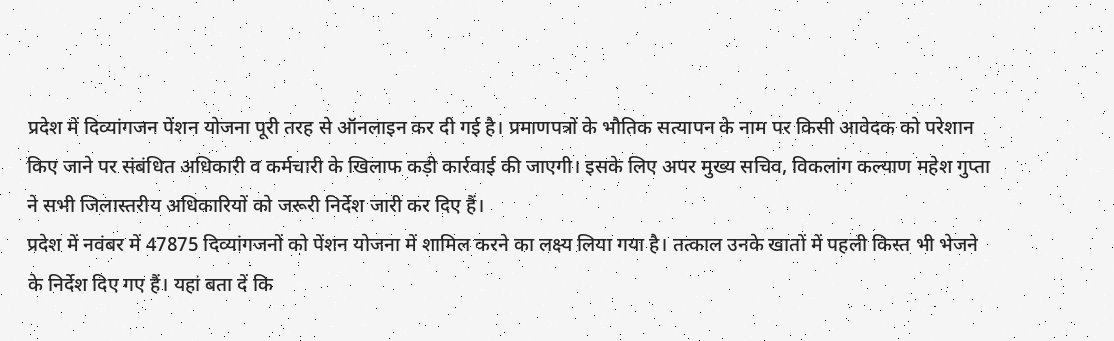प्रदेश में दिव्यांगजन पेंशन योजना पूरी तरह से ऑनलाइन कर दी गई है। प्रमाणपत्रों के भौतिक सत्यापन के नाम पर किसी आवेदक को परेशान किए जाने पर संबंधित अधिकारी व कर्मचारी के खिलाफ कड़ी कार्रवाई की जाएगी। इसके लिए अपर मुख्य सचिव, विकलांग कल्याण महेश गुप्ता ने सभी जिलास्तरीय अधिकारियों को जरूरी निर्देश जारी कर दिए हैं।
प्रदेश में नवंबर में 47875 दिव्यांगजनों को पेंशन योजना में शामिल करने का लक्ष्य लिया गया है। तत्काल उनके खातों में पहली किस्त भी भेजने के निर्देश दिए गए हैं। यहां बता दें कि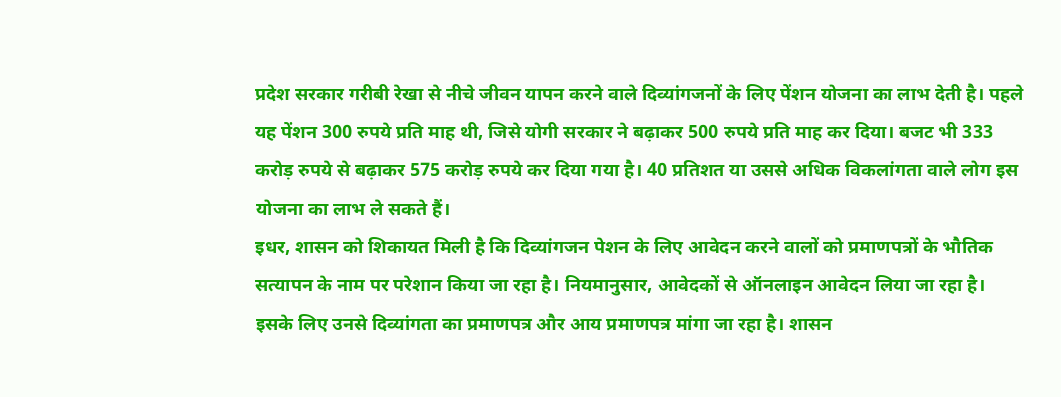प्रदेश सरकार गरीबी रेखा से नीचे जीवन यापन करने वाले दिव्यांगजनों के लिए पेंशन योजना का लाभ देती है। पहले यह पेंशन 300 रुपये प्रति माह थी, जिसे योगी सरकार ने बढ़ाकर 500 रुपये प्रति माह कर दिया। बजट भी 333 करोड़ रुपये से बढ़ाकर 575 करोड़ रुपये कर दिया गया है। 40 प्रतिशत या उससे अधिक विकलांगता वाले लोग इस योजना का लाभ ले सकते हैं।
इधर, शासन को शिकायत मिली है कि दिव्यांगजन पेशन के लिए आवेदन करने वालों को प्रमाणपत्रों के भौतिक सत्यापन के नाम पर परेशान किया जा रहा है। नियमानुसार, आवेदकों से ऑनलाइन आवेदन लिया जा रहा है। इसके लिए उनसे दिव्यांगता का प्रमाणपत्र और आय प्रमाणपत्र मांगा जा रहा है। शासन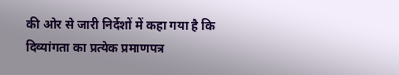की ओर से जारी निर्देशों में कहा गया है कि दिव्यांगता का प्रत्येक प्रमाणपत्र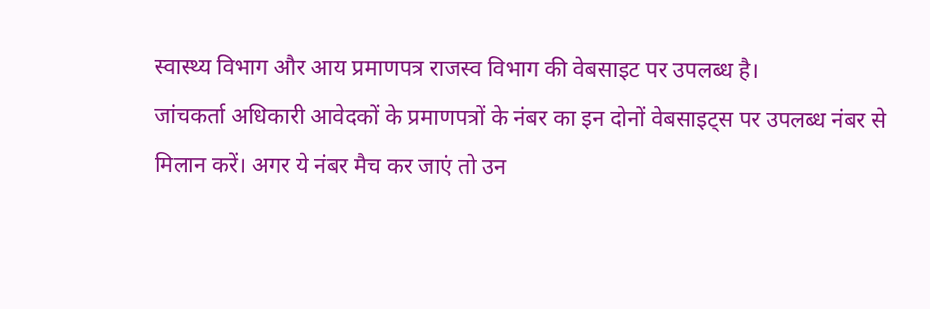स्वास्थ्य विभाग और आय प्रमाणपत्र राजस्व विभाग की वेबसाइट पर उपलब्ध है।
जांचकर्ता अधिकारी आवेदकों के प्रमाणपत्रों के नंबर का इन दोनों वेबसाइट्स पर उपलब्ध नंबर से मिलान करें। अगर ये नंबर मैच कर जाएं तो उन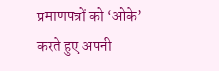प्रमाणपत्रों को ‘ओके’ करते हुए अपनी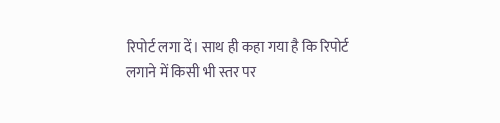रिपोर्ट लगा दें। साथ ही कहा गया है कि रिपोर्ट लगाने में किसी भी स्तर पर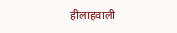हीलाहवाली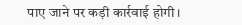पाए जाने पर कड़ी कार्रवाई होगी।